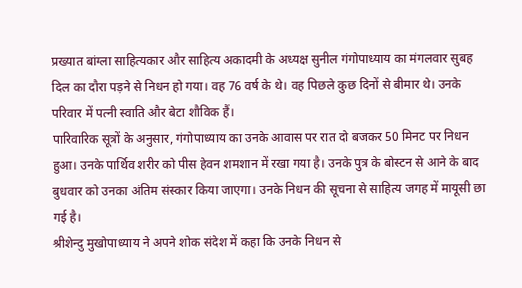प्रख्यात बांग्ला साहित्यकार और साहित्य अकादमी के अध्यक्ष सुनील गंगोपाध्याय का मंगलवार सुबह दिल का दौरा पड़ने से निधन हो गया। वह 76 वर्ष के थे। वह पिछले कुछ दिनों से बीमार थे। उनके परिवार में पत्नी स्वाति और बेटा शौविक हैं।
पारिवारिक सूत्रों के अनुसार, गंगोपाध्याय का उनके आवास पर रात दो बजकर 50 मिनट पर निधन हुआ। उनके पार्थिव शरीर को पीस हेवन शमशान में रखा गया है। उनके पुत्र के बोस्टन से आने के बाद बुधवार को उनका अंतिम संस्कार किया जाएगा। उनके निधन की सूचना से साहित्य जगह में मायूसी छा गई है।
श्रीशेन्दु मुखोपाध्याय ने अपने शोक संदेश में कहा कि उनके निधन से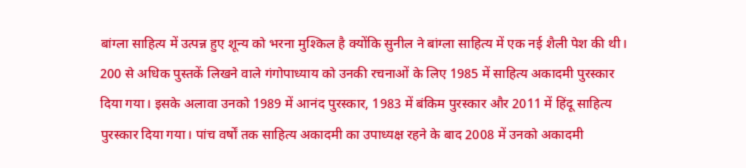बांग्ला साहित्य में उत्पन्न हुए शून्य को भरना मुश्किल है क्योंकि सुनील ने बांग्ला साहित्य में एक नई शैली पेश की थी।
200 से अधिक पुस्तकें लिखने वाले गंगोपाध्याय को उनकी रचनाओं के लिए 1985 में साहित्य अकादमी पुरस्कार दिया गया। इसके अलावा उनको 1989 में आनंद पुरस्कार, 1983 में बंकिम पुरस्कार और 2011 में हिंदू साहित्य पुरस्कार दिया गया। पांच वर्षों तक साहित्य अकादमी का उपाध्यक्ष रहने के बाद 2008 में उनको अकादमी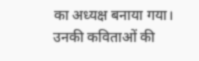का अध्यक्ष बनाया गया।
उनकी कविताओं की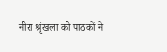नीरा श्रृंखला को पाठकों ने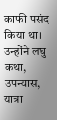काफी पसंद किया था। उन्होंने लघु कथा, उपन्यास, यात्रा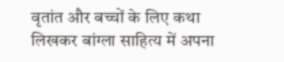वृतांत और बच्चों के लिए कथा लिखकर बांग्ला साहित्य में अपना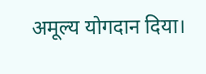अमूल्य योगदान दिया।